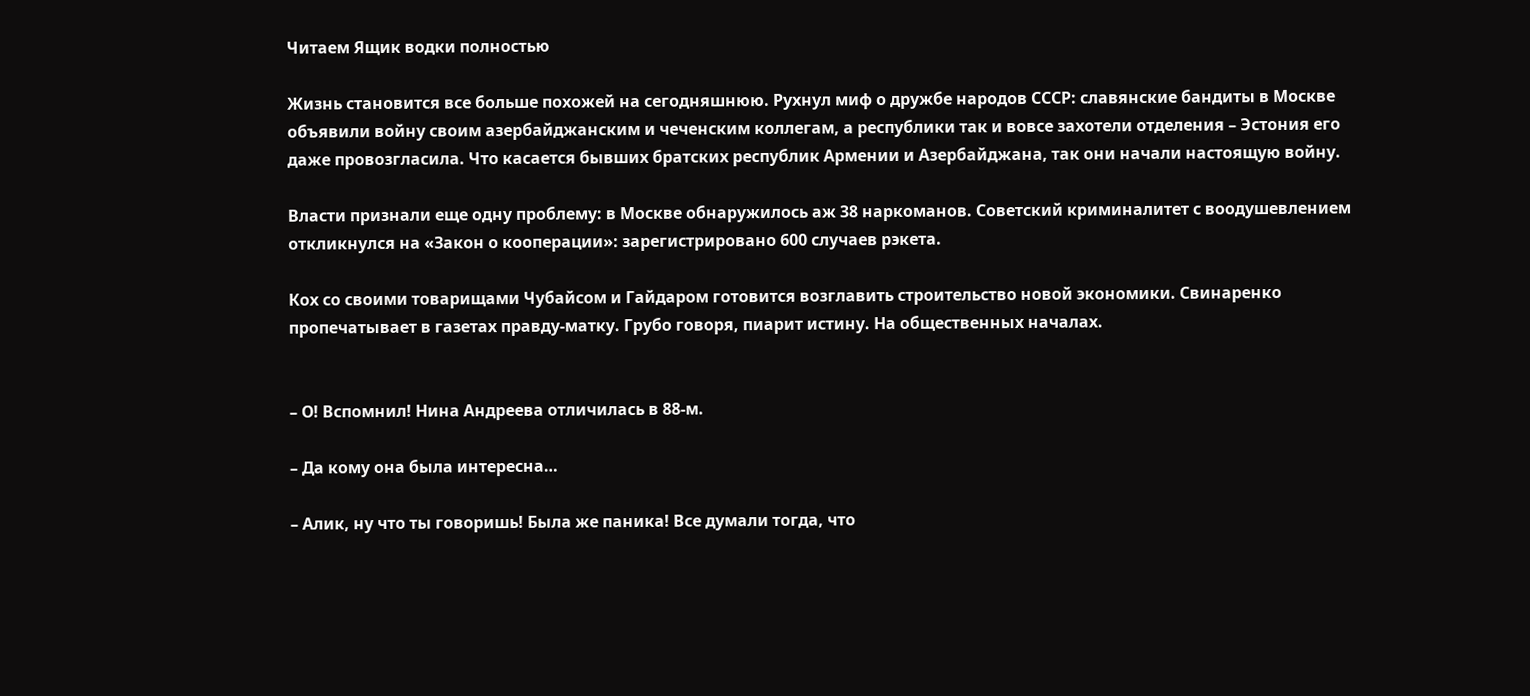Читаем Ящик водки полностью

Жизнь становится все больше похожей на сегодняшнюю. Рухнул миф о дружбе народов СССР: славянские бандиты в Москве объявили войну своим азербайджанским и чеченским коллегам, а республики так и вовсе захотели отделения – Эстония его даже провозгласила. Что касается бывших братских республик Армении и Азербайджана, так они начали настоящую войну.

Власти признали еще одну проблему: в Москве обнаружилось аж 38 наркоманов. Советский криминалитет с воодушевлением откликнулся на «Закон о кооперации»: зарегистрировано 600 случаев рэкета.

Кох со своими товарищами Чубайсом и Гайдаром готовится возглавить строительство новой экономики. Свинаренко пропечатывает в газетах правду-матку. Грубо говоря, пиарит истину. На общественных началах.


– О! Вспомнил! Нина Андреева отличилась в 88-м.

– Да кому она была интересна…

– Алик, ну что ты говоришь! Была же паника! Все думали тогда, что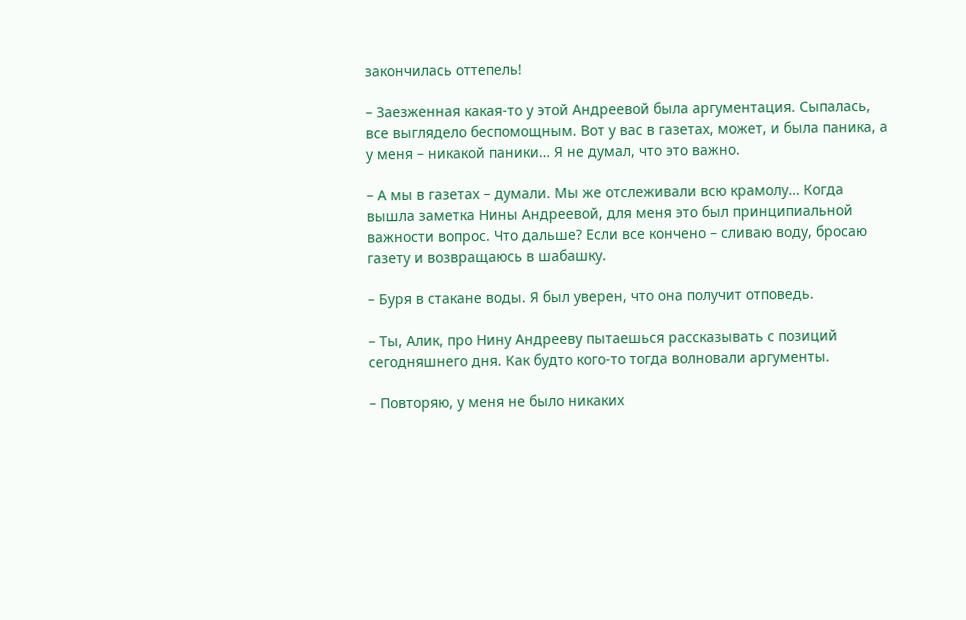закончилась оттепель!

– Заезженная какая-то у этой Андреевой была аргументация. Сыпалась, все выглядело беспомощным. Вот у вас в газетах, может, и была паника, а у меня – никакой паники… Я не думал, что это важно.

– А мы в газетах – думали. Мы же отслеживали всю крамолу… Когда вышла заметка Нины Андреевой, для меня это был принципиальной важности вопрос. Что дальше? Если все кончено – сливаю воду, бросаю газету и возвращаюсь в шабашку.

– Буря в стакане воды. Я был уверен, что она получит отповедь.

– Ты, Алик, про Нину Андрееву пытаешься рассказывать с позиций сегодняшнего дня. Как будто кого-то тогда волновали аргументы.

– Повторяю, у меня не было никаких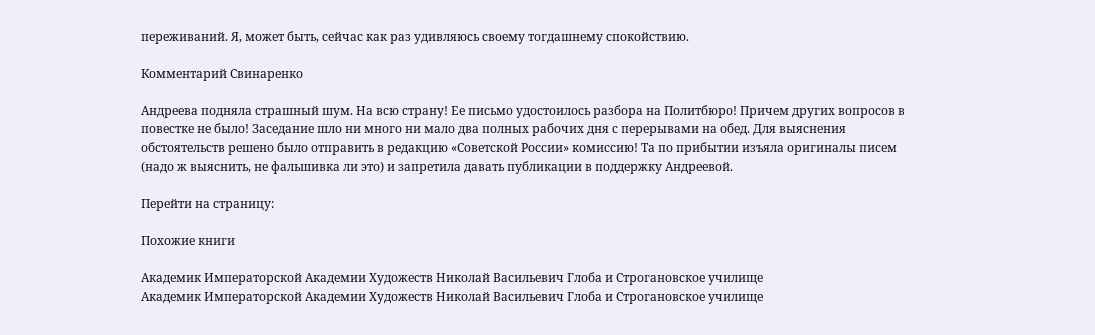переживаний. Я, может быть, сейчас как раз удивляюсь своему тогдашнему спокойствию.

Комментарий Свинаренко

Андреева подняла страшный шум. На всю страну! Ее письмо удостоилось разбора на Политбюро! Причем других вопросов в повестке не было! Заседание шло ни много ни мало два полных рабочих дня с перерывами на обед. Для выяснения обстоятельств решено было отправить в редакцию «Советской России» комиссию! Та по прибытии изъяла оригиналы писем (надо ж выяснить, не фальшивка ли это) и запретила давать публикации в поддержку Андреевой.

Перейти на страницу:

Похожие книги

Академик Императорской Академии Художеств Николай Васильевич Глоба и Строгановское училище
Академик Императорской Академии Художеств Николай Васильевич Глоба и Строгановское училище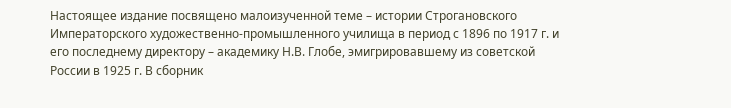Настоящее издание посвящено малоизученной теме – истории Строгановского Императорского художественно-промышленного училища в период с 1896 по 1917 г. и его последнему директору – академику Н.В. Глобе, эмигрировавшему из советской России в 1925 г. В сборник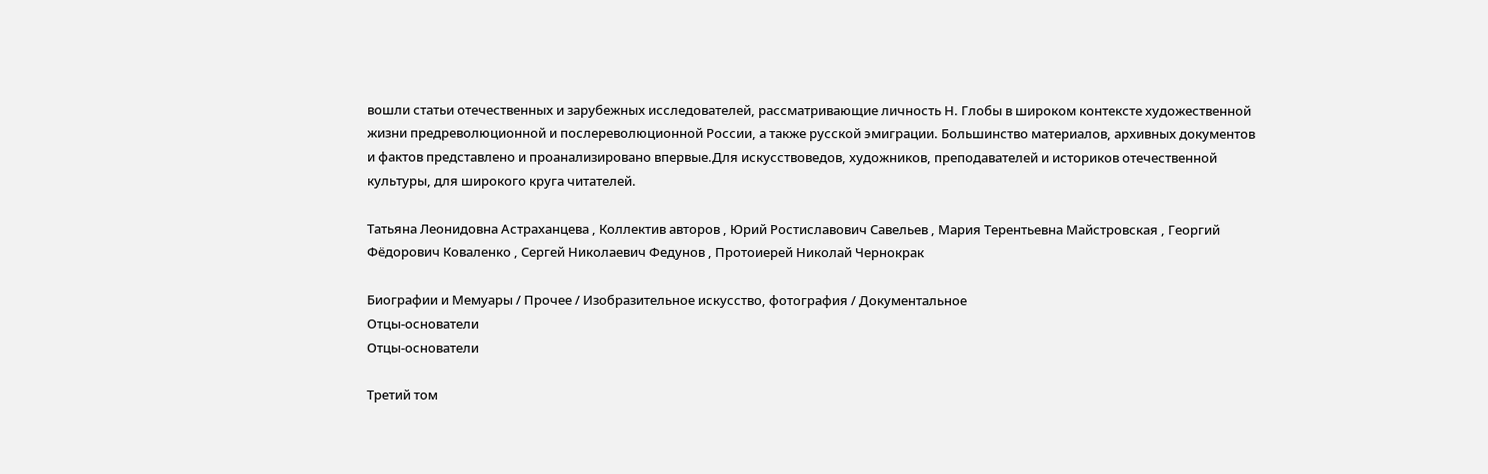вошли статьи отечественных и зарубежных исследователей, рассматривающие личность Н. Глобы в широком контексте художественной жизни предреволюционной и послереволюционной России, а также русской эмиграции. Большинство материалов, архивных документов и фактов представлено и проанализировано впервые.Для искусствоведов, художников, преподавателей и историков отечественной культуры, для широкого круга читателей.

Татьяна Леонидовна Астраханцева , Коллектив авторов , Юрий Ростиславович Савельев , Мария Терентьевна Майстровская , Георгий Фёдорович Коваленко , Сергей Николаевич Федунов , Протоиерей Николай Чернокрак

Биографии и Мемуары / Прочее / Изобразительное искусство, фотография / Документальное
Отцы-основатели
Отцы-основатели

Третий том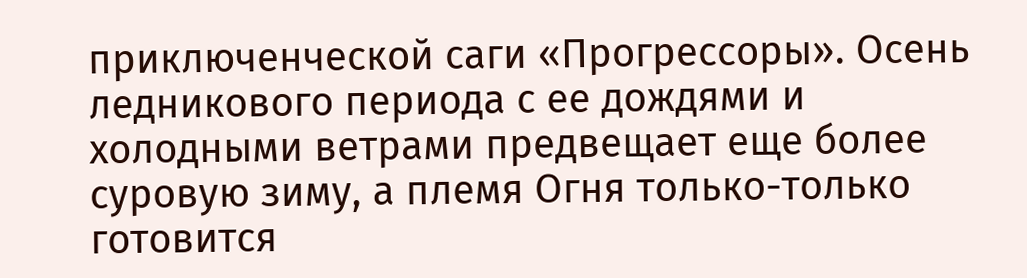приключенческой саги «Прогрессоры». Осень ледникового периода с ее дождями и холодными ветрами предвещает еще более суровую зиму, а племя Огня только-только готовится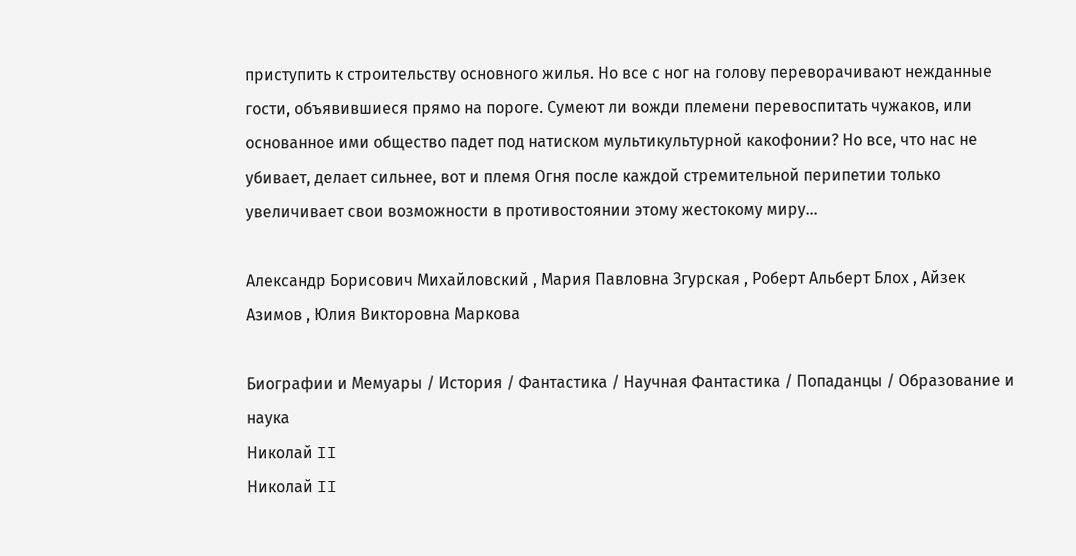приступить к строительству основного жилья. Но все с ног на голову переворачивают нежданные гости, объявившиеся прямо на пороге. Сумеют ли вожди племени перевоспитать чужаков, или основанное ими общество падет под натиском мультикультурной какофонии? Но все, что нас не убивает, делает сильнее, вот и племя Огня после каждой стремительной перипетии только увеличивает свои возможности в противостоянии этому жестокому миру…

Александр Борисович Михайловский , Мария Павловна Згурская , Роберт Альберт Блох , Айзек Азимов , Юлия Викторовна Маркова

Биографии и Мемуары / История / Фантастика / Научная Фантастика / Попаданцы / Образование и наука
Николай II
Николай II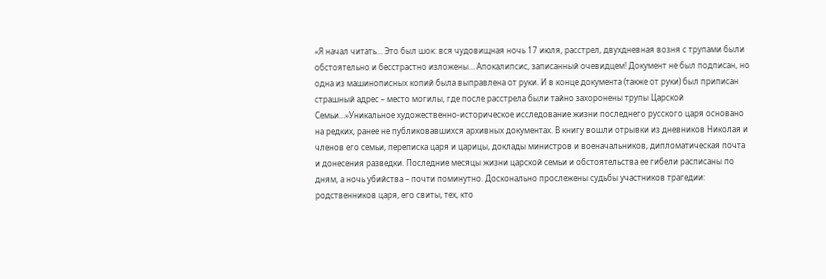«Я начал читать… Это был шок: вся чудовищная ночь 17 июля, расстрел, двухдневная возня с трупами были обстоятельно и бесстрастно изложены… Апокалипсис, записанный очевидцем! Документ не был подписан, но одна из машинописных копий была выправлена от руки. И в конце документа (также от руки) был приписан страшный адрес – место могилы, где после расстрела были тайно захоронены трупы Царской Семьи…»Уникальное художественно-историческое исследование жизни последнего русского царя основано на редких, ранее не публиковавшихся архивных документах. В книгу вошли отрывки из дневников Николая и членов его семьи, переписка царя и царицы, доклады министров и военачальников, дипломатическая почта и донесения разведки. Последние месяцы жизни царской семьи и обстоятельства ее гибели расписаны по дням, а ночь убийства – почти поминутно. Досконально прослежены судьбы участников трагедии: родственников царя, его свиты, тех, кто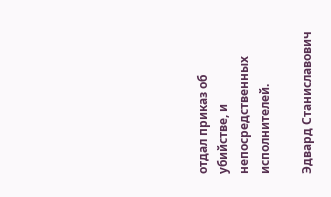отдал приказ об убийстве, и непосредственных исполнителей.

Эдвард Станиславович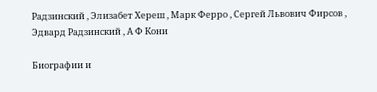Радзинский , Элизабет Хереш , Марк Ферро , Сергей Львович Фирсов , Эдвард Радзинский , А Ф Кони

Биографии и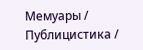Мемуары / Публицистика /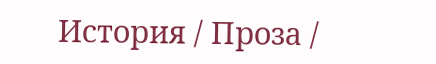История / Проза /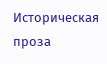Историческая проза